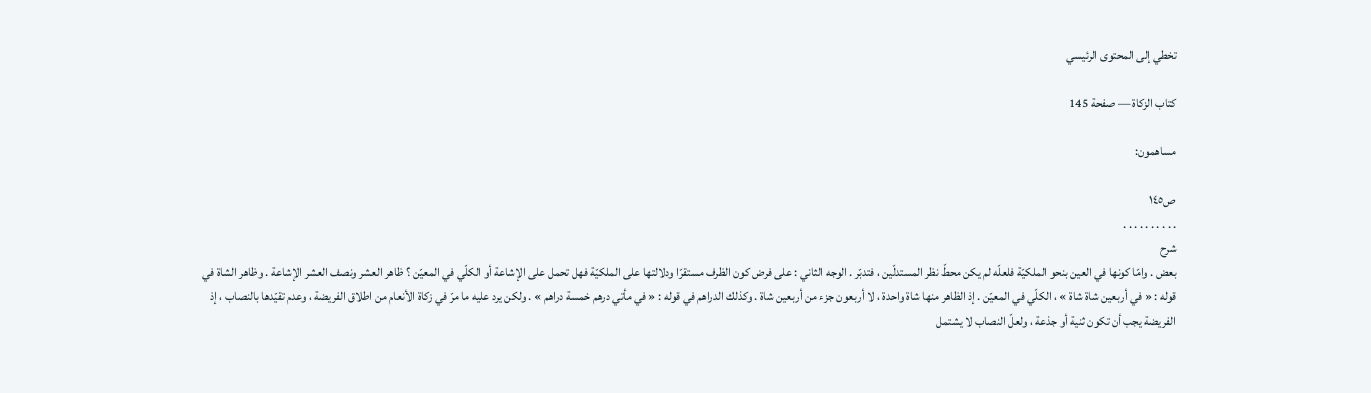تخطي إلى المحتوى الرئيسي

كتاب الزكاة — صفحة 145

مساهمون:

ص١٤٥
. . . . . . . . . .
شرح
بعض . وامّا كونها في العين بنحو الملكيّة فلعلّه لم يكن محطّ نظر المستدلّين ، فتدبّر . الوجه الثاني : على فرض كون الظرف مستقرّا ودلالتها على الملكيّة فهل تحمل على الإشاعة أو الكلّي في المعيّن ؟ ظاهر العشر ونصف العشر الإشاعة . وظاهر الشاة في قوله : « في أربعين شاة شاة » ، الكلّي في المعيّن . إذ الظاهر منها شاة واحدة ، لا أربعون جزء من أربعين شاة . وكذلك الدراهم في قوله : « في مأتي درهم خمسة دراهم » . ولكن يرد عليه ما مرّ في زكاة الأنعام من اطلاق الفريضة ، وعدم تقيّدها بالنصاب ، إذ الفريضة يجب أن تكون ثنية أو جذعة ، ولعلّ النصاب لا يشتمل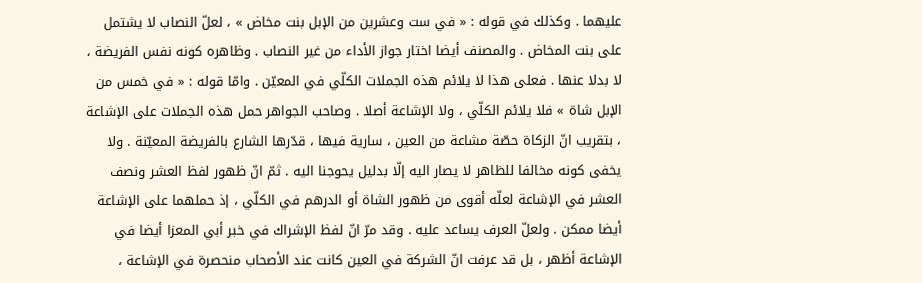عليهما . وكذلك في قوله : « في ست وعشرين من الإبل بنت مخاض » ، لعلّ النصاب لا يشتمل على بنت المخاض . والمصنف أيضا اختار جواز الأداء من غير النصاب . وظاهره كونه نفس الفريضة ، لا بدلا عنها . فعلى هذا لا يلائم هذه الجملات الكلّي في المعيّن . وامّا قوله : « في خمس من الإبل شاة » فلا يلائم الكلّي ، ولا الإشاعة أصلا . وصاحب الجواهر حمل هذه الجملات على الإشاعة ، بتقريب انّ الزكاة حصّة مشاعة من العين ، سارية فيها ، قدّرها الشارع بالفريضة المعيّنة . ولا يخفى كونه مخالفا للظاهر لا يصار اليه إلّا بدليل يحوجنا اليه . ثمّ انّ ظهور لفظ العشر ونصف العشر في الإشاعة لعلّه أقوى من ظهور الشاة أو الدرهم في الكلّي ، إذ حملهما على الإشاعة أيضا ممكن . ولعلّ العرف يساعد عليه . وقد مرّ انّ لفظ الإشراك في خبر أبي المعزا أيضا في الإشاعة أظهر ، بل قد عرفت انّ الشركة في العين كانت عند الأصحاب منحصرة في الإشاعة ،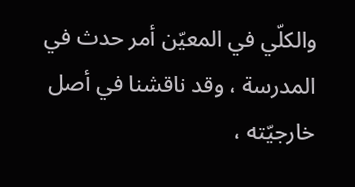والكلّي في المعيّن أمر حدث في المدرسة ، وقد ناقشنا في أصل خارجيّته ،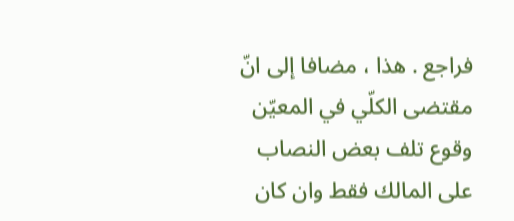فراجع . هذا ، مضافا إلى انّ مقتضى الكلّي في المعيّن وقوع تلف بعض النصاب على المالك فقط وان كان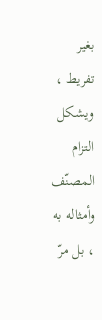بغير تفريط ، ويشكل التزام المصنّف وأمثاله به ، بل مرّ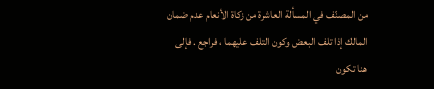من المصنّف في المسألة العاشرة من زكاة الأنعام عدم ضمان المالك إذا تلف البعض وكون التلف عليهما ، فراجع . فإلى هنا تكون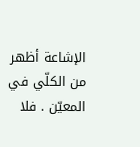الإشاعة أظهر من الكلّي في المعيّن . فلا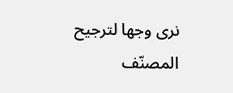نرى وجها لترجيح المصنّف